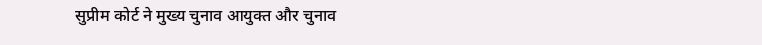सुप्रीम कोर्ट ने मुख्य चुनाव आयुक्त और चुनाव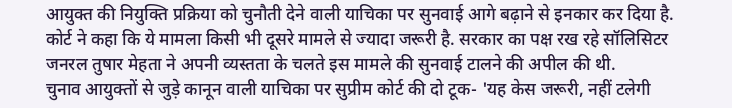आयुक्त की नियुक्ति प्रक्रिया को चुनौती देने वाली याचिका पर सुनवाई आगे बढ़ाने से इनकार कर दिया है. कोर्ट ने कहा कि ये मामला किसी भी दूसरे मामले से ज्यादा जरूरी है. सरकार का पक्ष रख रहे सॉलिसिटर जनरल तुषार मेहता ने अपनी व्यस्तता के चलते इस मामले की सुनवाई टालने की अपील की थी.
चुनाव आयुक्तों से जुड़े कानून वाली याचिका पर सुप्रीम कोर्ट की दो टूक- 'यह केस जरूरी, नहीं टलेगी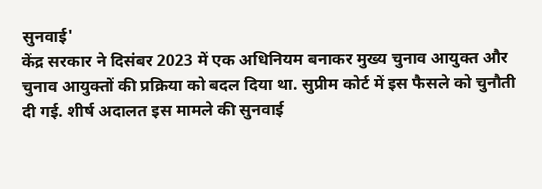सुनवाई'
केंद्र सरकार ने दिसंबर 2023 में एक अधिनियम बनाकर मुख्य चुनाव आयुक्त और चुनाव आयुक्तों की प्रक्रिया को बदल दिया था. सुप्रीम कोर्ट में इस फैसले को चुनौती दी गई. शीर्ष अदालत इस मामले की सुनवाई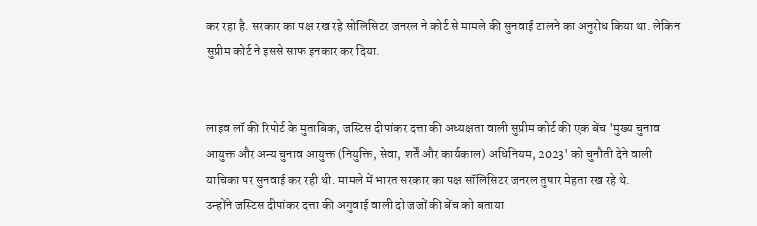कर रहा है. सरकार का पक्ष रख रहे सोलिसिटर जनरल ने कोर्ट से मामले की सुनवाई टालने का अनुरोध किया था. लेकिन सुप्रीम कोर्ट ने इससे साफ इनकार कर दिया.


लाइव लॉ की रिपोर्ट के मुताबिक, जस्टिस दीपांकर दत्ता की अध्यक्षता वाली सुप्रीम कोर्ट की एक बेंच 'मुख्य चुनाव आयुक्त और अन्य चुनाव आयुक्त (नियुक्ति, सेवा, शर्तें और कार्यकाल) अधिनियम, 2023' को चुनौती देने वाली याचिका पर सुनवाई कर रही थी. मामले में भारत सरकार का पक्ष सॉलिसिटर जनरल तुषार मेहता रख रहे थे.
उन्होंने जस्टिस दीपांकर दत्ता की अगुवाई वाली दो जजों की बेंच को बताया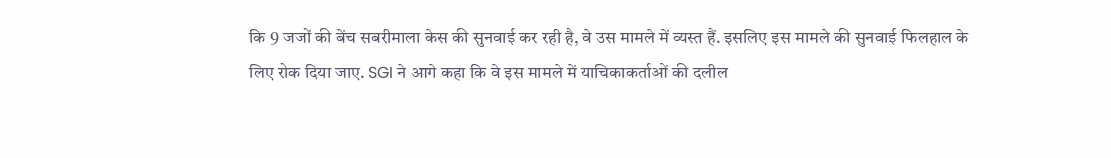कि 9 जजों की बेंच सबरीमाला केस की सुनवाई कर रही है, वे उस मामले में व्यस्त हैं. इसलिए इस मामले की सुनवाई फिलहाल के लिए रोक दिया जाए. SGI ने आगे कहा कि वे इस मामले में याचिकाकर्ताओं की दलील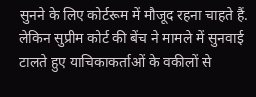सुनने के लिए कोर्टरूम में मौजूद रहना चाहते हैं.
लेकिन सुप्रीम कोर्ट की बेंच ने मामले में सुनवाई टालते हुए याचिकाकर्ताओं के वकीलों से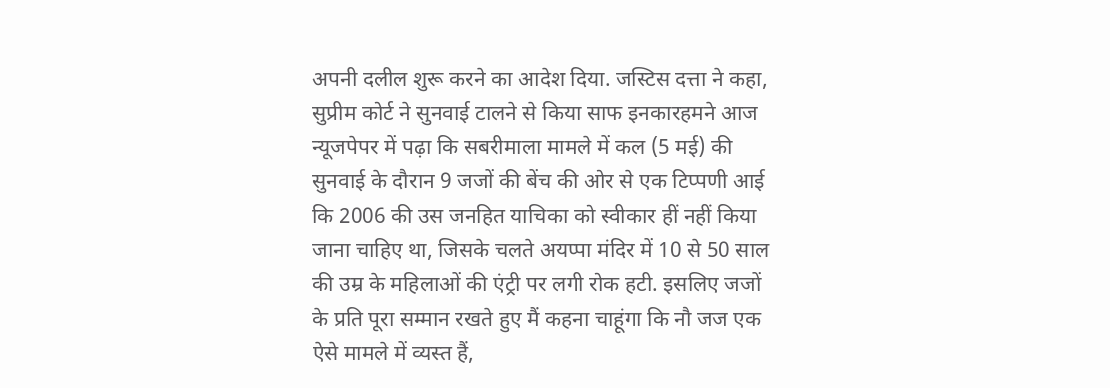अपनी दलील शुरू करने का आदेश दिया. जस्टिस दत्ता ने कहा,
सुप्रीम कोर्ट ने सुनवाई टालने से किया साफ इनकारहमने आज न्यूजपेपर में पढ़ा कि सबरीमाला मामले में कल (5 मई) की सुनवाई के दौरान 9 जजों की बेंच की ओर से एक टिप्पणी आई कि 2006 की उस जनहित याचिका को स्वीकार हीं नहीं किया जाना चाहिए था, जिसके चलते अयप्पा मंदिर में 10 से 50 साल की उम्र के महिलाओं की एंट्री पर लगी रोक हटी. इसलिए जजों के प्रति पूरा सम्मान रखते हुए मैं कहना चाहूंगा कि नौ जज एक ऐसे मामले में व्यस्त हैं,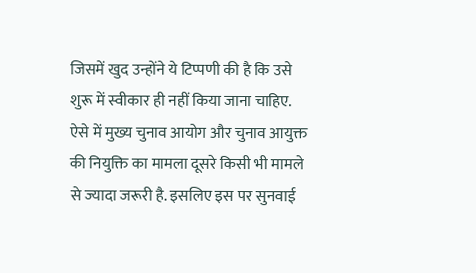जिसमें खुद उन्होंने ये टिप्पणी की है कि उसे शुरू में स्वीकार ही नहीं किया जाना चाहिए. ऐसे में मुख्य चुनाव आयोग और चुनाव आयुक्त की नियुक्ति का मामला दूसरे किसी भी मामले से ज्यादा जरूरी है. इसलिए इस पर सुनवाई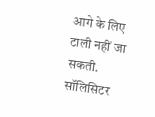आगे के लिए टाली नहीं जा सकती.
सॉलिसिटर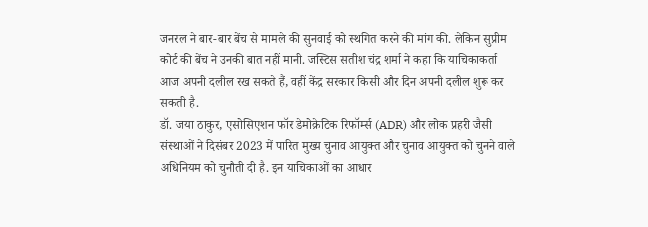जनरल ने बार-बार बेंच से मामले की सुनवाई को स्थगित करने की मांग की. लेकिन सुप्रीम कोर्ट की बेंच ने उनकी बात नहीं मानी. जस्टिस सतीश चंद्र शर्मा ने कहा कि याचिकाकर्ता आज अपनी दलील रख सकते हैं, वहीं केंद्र सरकार किसी और दिन अपनी दलील शुरू कर सकती है.
डॉ. जया ठाकुर, एसोसिएशन फॉर डेमोक्रेटिक रिफॉर्म्स (ADR) और लोक प्रहरी जैसी संस्थाओं ने दिसंबर 2023 में पारित मुख्य चुनाव आयुक्त और चुनाव आयुक्त को चुनने वाले अधिनियम को चुनौती दी है. इन याचिकाओं का आधार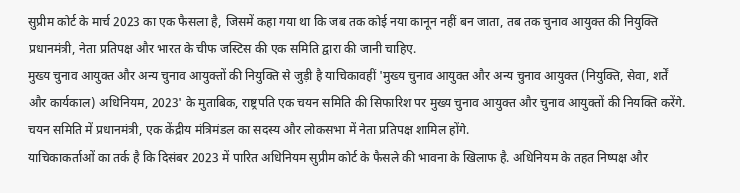सुप्रीम कोर्ट के मार्च 2023 का एक फैसला है, जिसमें कहा गया था कि जब तक कोई नया कानून नहीं बन जाता, तब तक चुनाव आयुक्त की नियुक्ति प्रधानमंत्री, नेता प्रतिपक्ष और भारत के चीफ जस्टिस की एक समिति द्वारा की जानी चाहिए.
मुख्य चुनाव आयुक्त और अन्य चुनाव आयुक्तों की नियुक्ति से जुड़ी है याचिकावहीं 'मुख्य चुनाव आयुक्त और अन्य चुनाव आयुक्त (नियुक्ति, सेवा, शर्तें और कार्यकाल) अधिनियम, 2023' के मुताबिक, राष्ट्रपति एक चयन समिति की सिफारिश पर मुख्य चुनाव आयुक्त और चुनाव आयुक्तों की नियक्ति करेंगे. चयन समिति में प्रधानमंत्री, एक केंद्रीय मंत्रिमंडल का सदस्य और लोकसभा में नेता प्रतिपक्ष शामिल होंगे.
याचिकाकर्ताओं का तर्क है कि दिसंबर 2023 में पारित अधिनियम सुप्रीम कोर्ट के फैसले की भावना के खिलाफ है. अधिनियम के तहत निष्पक्ष और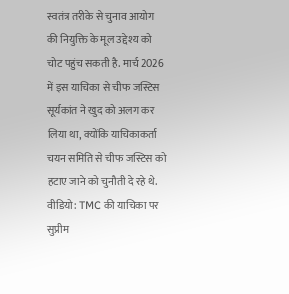स्वतंत्र तरीके से चुनाव आयोग की नियुक्ति के मूल उद्देश्य को चोट पहुंच सकती है. मार्च 2026 में इस याचिका से चीफ जस्टिस सूर्यकांत ने खुद को अलग कर लिया था, क्योंकि याचिकाकर्ता चयन समिति से चीफ जस्टिस को हटाए जाने को चुनौती दे रहे थे.
वीडियो: TMC की याचिका पर सुप्रीम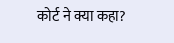कोर्ट ने क्या कहा?